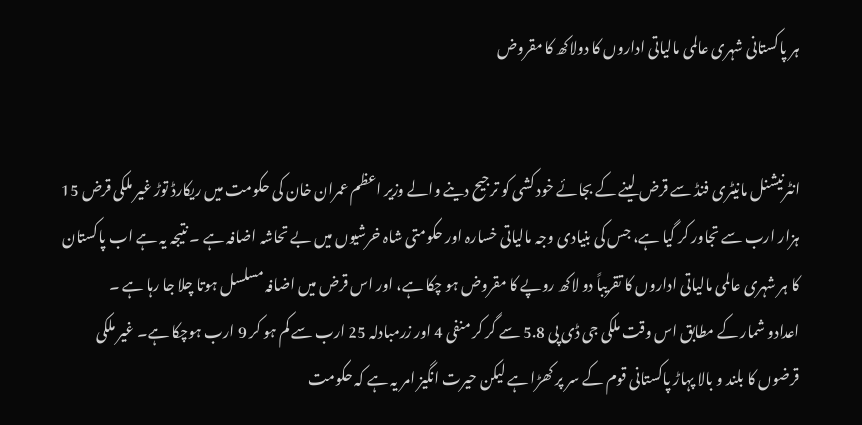ہر پاکستانی شہری عالمی مالیاتی اداروں کا دولاکھ کا مقروض


انٹرنیشنل مانیٹری فنڈ سے قرض لینے کے بجائے خود کشی کو ترجیح دینے والے وزیر اعظم عمران خان کی حکومت میں ریکارڈ توڑ غیر ملکی قرض 15 ہزار ارب سے تجاور کر گیا ہے، جس کی بنیادی وجہ مالیاتی خسارہ اور حکومتی شاہ خرشیوں میں بے تحاشہ اضافہ ہے ۔ نتیجہ یہ ہے اب پاکستان کا ہر شہری عالمی مالیاتی اداروں کا تقریباً دو لاکھ روپے کا مقروض ہو چکا ہے، اور اس قرض میں اضافہ مسلسل ہوتا چلا جا رہا ہے ۔
اعدادو شمار کے مطابق اس وقت ملکی جی ڈی پی 5.8 سے گر کر منفی 4 اور زرمبادلہ 25 ارب سے کم ہو کر 9 ارب ہوچکا ہے۔ غیر ملکی قرضوں کا بلند و بالا پہاڑ پاکستانی قوم کے سر پر کھڑا ہے لیکن حیرت انگیز امر یہ ہے کہ حکومت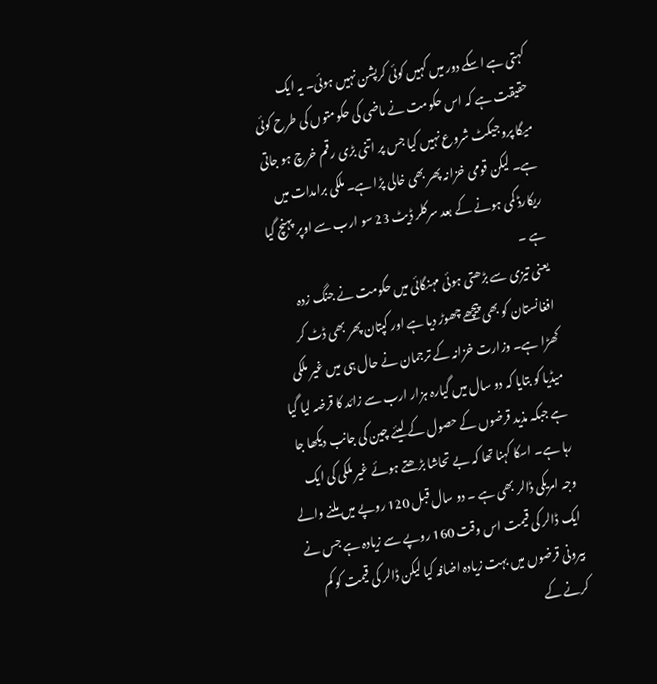کہتی ہے اسکے دور میں کہیں کوئی کرپشن نہیں ہوئی۔ یہ ایک حقیقت ہے کہ اس حکومت نے ماضی کی حکومتوں کی طرح کوئی میگا پروجیکٹ شروع نہیں کیا جس پر اتنی بڑی رقم خرچ ہو جاتی ہے۔ لیکن قومی خزانہ پھر بھی خالی پڑا ہے۔ ملکی برامدات میں ریکارڈ کمی ہونے کے بعد سرکلر ڈیٹ 23 سو ارب سے اوپر پہنچ گیا ہے ۔
یعنی تیزی سے بڑھتی ہوئی مہنگائی میں حکومت نے جنگ زدہ افغانستان کو بھی پیچھے چھوڑ دیا ہے اور کپتان پھر بھی ڈٹ کر کھڑا ہے۔ وزارت خزانہ کے ترجمان نے حال ہی میں غیر ملکی میڈیا کو بتایا کہ دو سال میں گیارہ ہزار ارب سے زائد کا قرضہ لیا گیا ہے جبکہ مذید قرضوں کے حصول کے لیئے چین کی جانب دیکھا جا رہا ہے۔ اسکا کہنا تھا کہ بے تحاشا بڑھتے ہوئے غیر ملکی کی ایک وجہ امریکی ڈالر بھی ہے ۔ دو سال قبل 120 روپے میں ملنے والے ایک ڈالر کی قیمت اس وقت 160 روپے سے زیادہ ہے جس نے بیرونی قرضوں میں بہت زیادہ اضافہ کیا لیکن ڈالر کی قیمت کو کم کرنے کے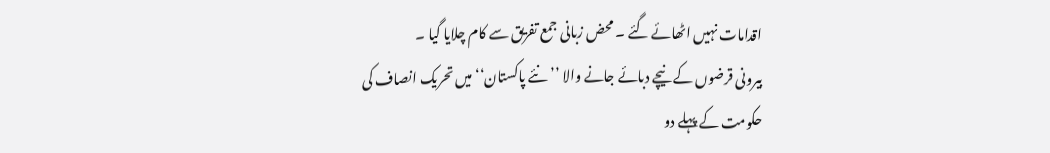اقدامات نہیں اٹھائے گئے ۔ محض زبانی جمع تفریق سے کام چلایا گیا ۔
بیرونی قرضوں کے نیچے دبائے جانے والا ’’ نئے پاکستان‘‘ میں تحریک انصاف کی حکومت کے پہلے دو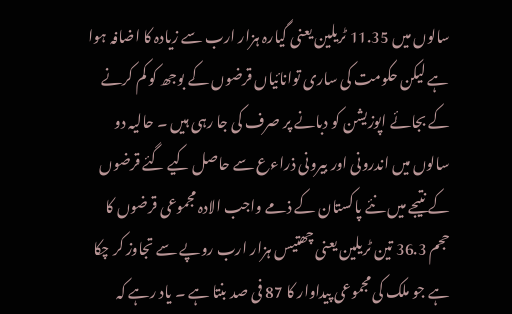سالوں میں 11.35 ٹریلین یعنی گیارہ ہزار ارب سے زیادہ کا اضافہ ہوا ہے لیکن حکومت کی ساری توانائیاں قرضوں کے بوجھ کو کم کرنے کے بجائے اپوزیشن کو دبانے پر صرف کی جا رہی ہیں ۔ حالیہ دو سالوں میں اندرونی اور بیرونی ذراءع سے حاصل کیے گئے قرضوں کے نتیجے میں نئے پاکستان کے ذمے واجب الادہ مجموعی قرضوں کا حجم 36.3 تین ٹریلین یعنی چھتیس ہزار ارب روپے سے تجاوز کر چکا ہے جو ملک کی مجموعی پیداوار کا 87 فی صد بنتا ہے ۔ یاد رہے کہ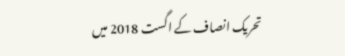تحریک انصاف کے اگست 2018 میں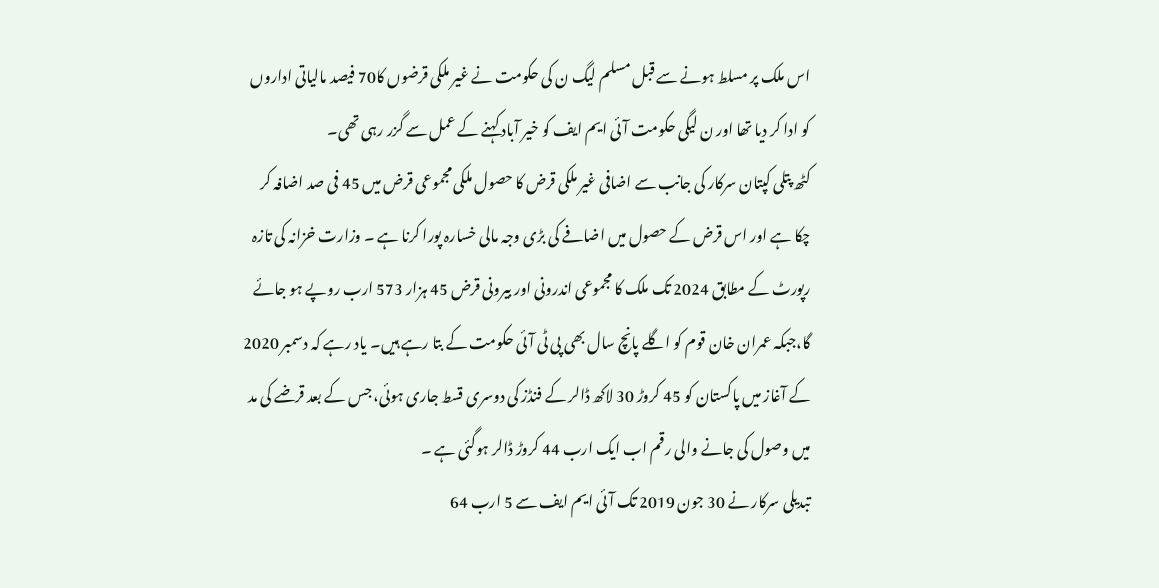اس ملک پر مسلط ہونے سے قبل مسلم لیگ ن کی حکومت نے غیر ملکی قرضوں کا70 فیصد مالیاتی اداروں کو ادا کر دیا تھا اور ن لیگی حکومت آئی ایم ایف کو خیر آباد کہنے کے عمل سے گزر رہی تھی۔
کٹھ پتلی کپتان سرکار کی جانب سے اضافی غیر ملکی قرض کا حصول ملکی مجموعی قرض میں 45 فی صد اضافہ کر چکا ہے اور اس قرض کے حصول میں اضافے کی بڑی وجہ مالی خسارہ پورا کرنا ہے ۔ وزارت خزانہ کی تازہ رپورٹ کے مطابق 2024 تک ملک کا مجموعی اندرونی اور بیرونی قرض 45 ہزار 573 ارب روپے ہو جائے گا،جبکہ عمران خان قوم کو اگلے پانچ سال بھی پی ٹی آئی حکومت کے بتا رہے ہیں۔ یاد رہے کہ دسمبر 2020 کے آغاز میں پاکستان کو 45 کروڑ 30 لاکھ ڈالر کے فنڈز کی دوسری قسط جاری ہوئی، جس کے بعد قرضے کی مد میں وصول کی جانے والی رقم اب ایک ارب 44 کروڑ ڈالر ہوگئی ہے ۔
تبدیلی سرکار نے 30 جون 2019 تک آئی ایم ایف سے 5 ارب 64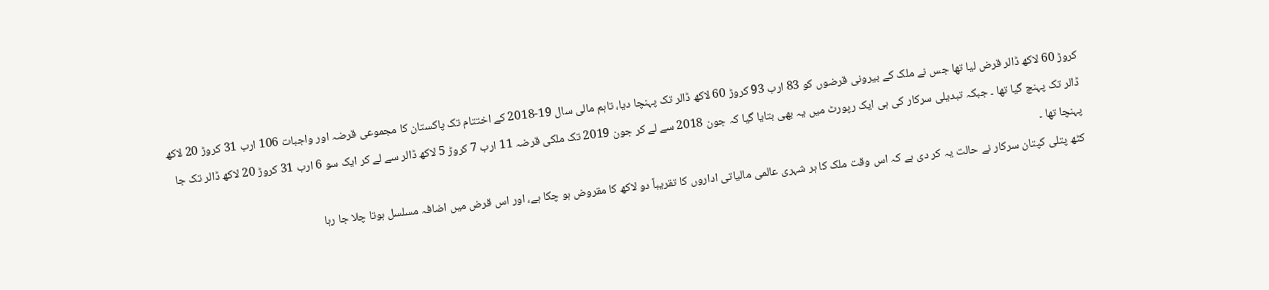کروڑ 60 لاکھ ڈالر قرض لیا تھا جس نے ملک کے بیرونی قرضوں کو 83 ارب 93 کروڑ 60 لاکھ ڈالر تک پہنچا دیا، تاہم مالی سال 19-2018 کے اختتام تک پاکستان کا مجموعی قرضہ اور واجبات 106 ارب 31 کروڑ 20 لاکھ ڈالر تک پہنچ گیا تھا ۔ جبکہ تبدیلی سرکار کی ہی ایک رپورٹ میں یہ بھی بتایا گیا کہ جون 2018 سے لے کر جون 2019 تک ملکی قرضہ 11 ارب 7 کروڑ 5 لاکھ ڈالر سے لے کر ایک سو 6 ارب 31 کروڑ 20 لاکھ ڈالر تک جا پہنچا تھا ۔
کٹھ پتلی کپتان سرکار نے حالت یہ کر دی ہے کہ اس وقت ملک کا ہر شہری عالمی مالیاتی اداروں کا تقریباً دو لاکھ کا مقروض ہو چکا ہے، اور اس قرض میں اضافہ مسلسل ہوتا چلا جا رہا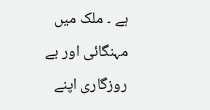ہے ۔ ملک میں مہنگائی اور بے روزگاری اپنے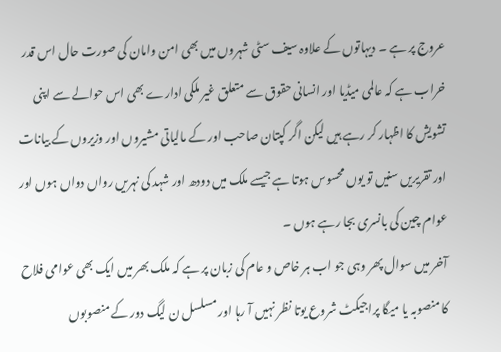عروج پر ہے ۔ دیہاتوں کے علاوہ سیف سٹی شہروں میں بھی امن وامان کی صورت حال اس قدر خراب ہے کہ عالمی میڈیا اور انسانی حقوق سے متعلق غیر ملکی ادارے بھی اس حوالے سے اپنی تشویش کا اظہار کر رہے ہیں لیکن اگر کپتان صاحب اور کے مالیاتی مشیروں اور وزیروں کے بیانات اور تقریریں سنیں تو یوں محسوس ہوتا ہے جیسے ملک میں دودھ اور شہد کی نہریں رواں دواں ہوں اور عوام چین کی بانسری بجا رہے ہوں ۔
آخر میں سوال پھر وہی جو اب ہر خاص و عام کی زبان پر ہے کہ ملک بھر میں ایک بھی عوامی فلاح کا منصوبہ یا میگا پراجیکٹ شروع یوتا نظر نہیں آ رہا اور مسلسل ن لیگ دور کے منصوبوں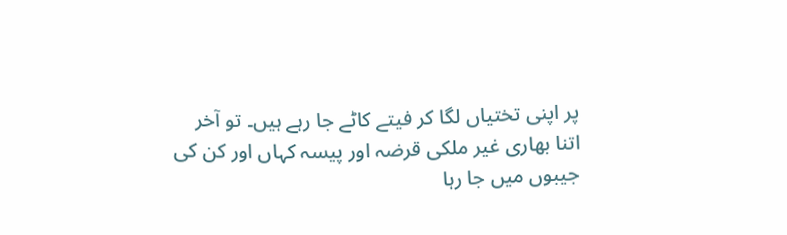پر اپنی تختیاں لگا کر فیتے کاٹے جا رہے ہیں۔ تو آخر اتنا بھاری غیر ملکی قرضہ اور پیسہ کہاں اور کن کی جیبوں میں جا رہا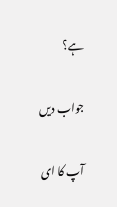ہے؟

جواب دیں

آپ کا ای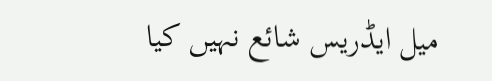میل ایڈریس شائع نہیں کیا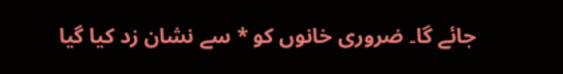جائے گا۔ ضروری خانوں کو * سے نشان زد کیا گیا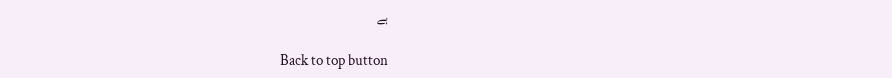ہے

Back to top button